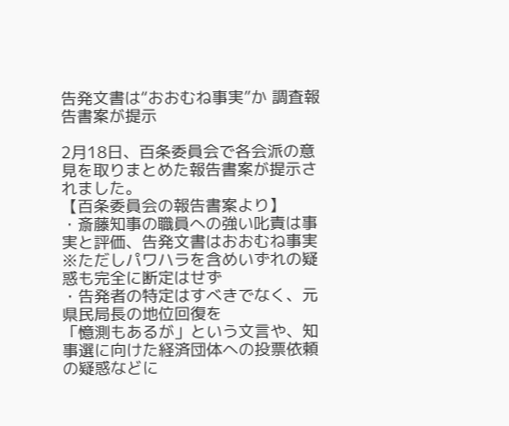告発文書は“おおむね事実”か 調査報告書案が提示

2月18日、百条委員会で各会派の意見を取りまとめた報告書案が提示されました。
【百条委員会の報告書案より】
・斎藤知事の職員への強い叱責は事実と評価、告発文書はおおむね事実
※ただしパワハラを含めいずれの疑惑も完全に断定はせず
・告発者の特定はすべきでなく、元県民局長の地位回復を
「憶測もあるが」という文言や、知事選に向けた経済団体への投票依頼の疑惑などに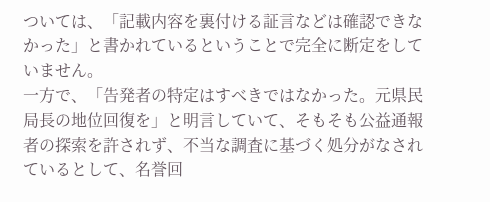ついては、「記載内容を裏付ける証言などは確認できなかった」と書かれているということで完全に断定をしていません。
一方で、「告発者の特定はすべきではなかった。元県民局長の地位回復を」と明言していて、そもそも公益通報者の探索を許されず、不当な調査に基づく処分がなされているとして、名誉回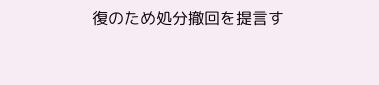復のため処分撤回を提言す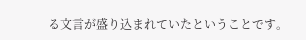る文言が盛り込まれていたということです。